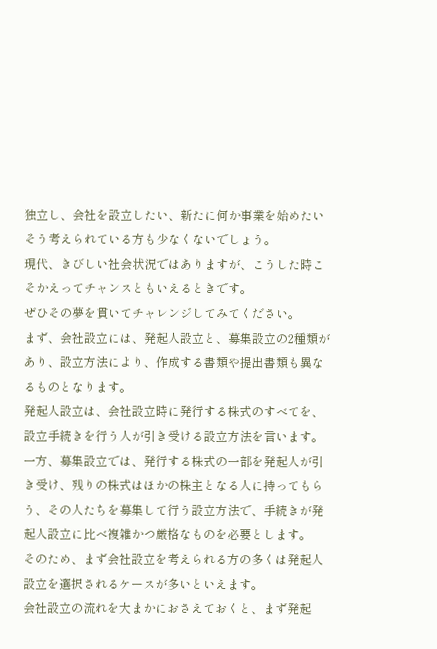独立し、会社を設立したい、新たに何か事業を始めたいそう考えられている方も少なくないでしょう。
現代、きびしい社会状況ではありますが、こうした時こそかえってチャンスともいえるときです。
ぜひその夢を貫いてチャレンジしてみてください。
まず、会社設立には、発起人設立と、募集設立の2種類があり、設立方法により、作成する書類や提出書類も異なるものとなります。
発起人設立は、会社設立時に発行する株式のすべてを、設立手続きを行う人が引き受ける設立方法を言います。
一方、募集設立では、発行する株式の一部を発起人が引き受け、残りの株式はほかの株主となる人に持ってもらう、その人たちを募集して行う設立方法で、手続きが発起人設立に比べ複雑かつ厳格なものを必要とします。
そのため、まず会社設立を考えられる方の多くは発起人設立を選択されるケースが多いといえます。
会社設立の流れを大まかにおさえておくと、まず発起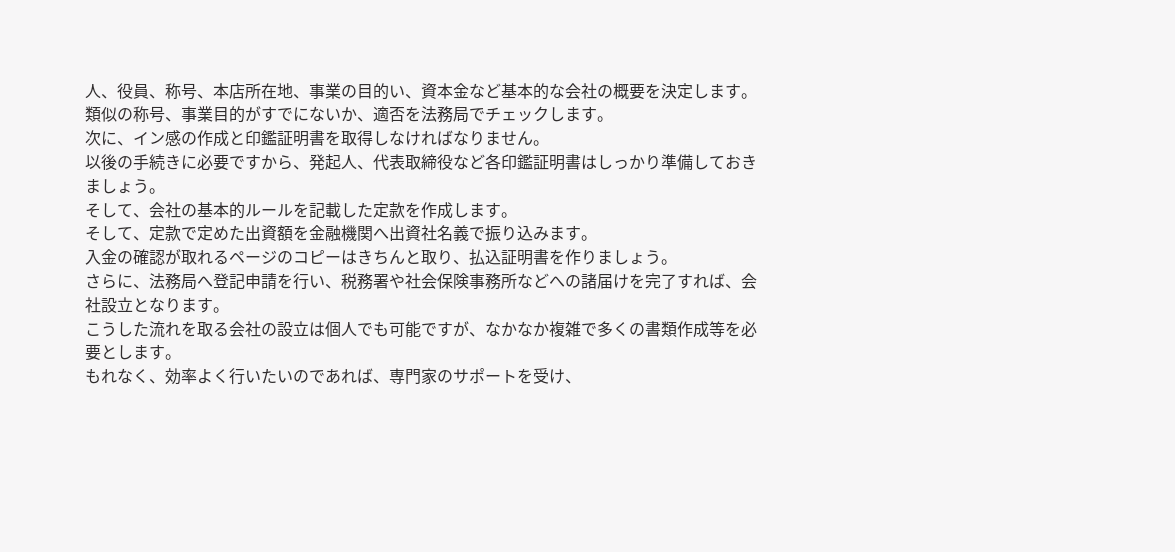人、役員、称号、本店所在地、事業の目的い、資本金など基本的な会社の概要を決定します。
類似の称号、事業目的がすでにないか、適否を法務局でチェックします。
次に、イン感の作成と印鑑証明書を取得しなければなりません。
以後の手続きに必要ですから、発起人、代表取締役など各印鑑証明書はしっかり準備しておきましょう。
そして、会社の基本的ルールを記載した定款を作成します。
そして、定款で定めた出資額を金融機関へ出資社名義で振り込みます。
入金の確認が取れるページのコピーはきちんと取り、払込証明書を作りましょう。
さらに、法務局へ登記申請を行い、税務署や社会保険事務所などへの諸届けを完了すれば、会社設立となります。
こうした流れを取る会社の設立は個人でも可能ですが、なかなか複雑で多くの書類作成等を必要とします。
もれなく、効率よく行いたいのであれば、専門家のサポートを受け、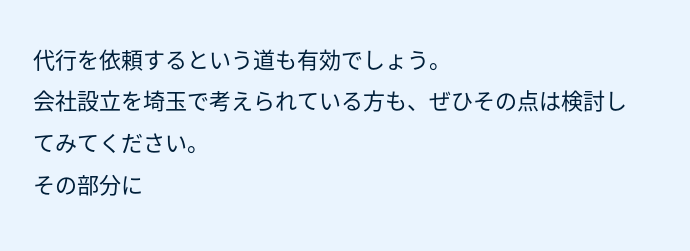代行を依頼するという道も有効でしょう。
会社設立を埼玉で考えられている方も、ぜひその点は検討してみてください。
その部分に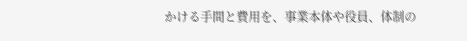かける手間と費用を、事業本体や役員、体制の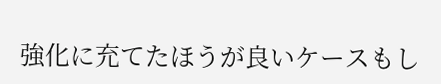強化に充てたほうが良いケースもし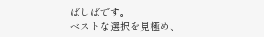ばしばです。
ベストな選択を見極め、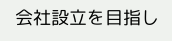会社設立を目指し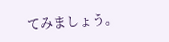てみましょう。